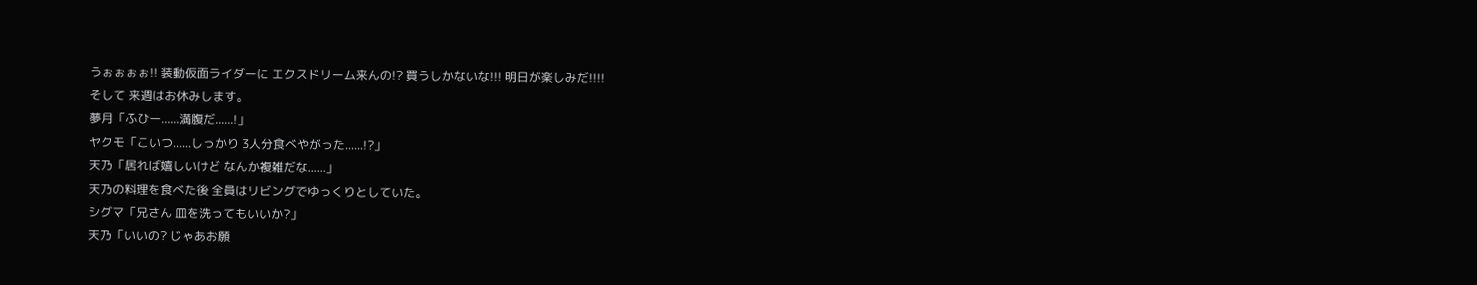うぉぉぉぉ!! 装動仮面ライダーに エクスドリーム来んの!? 買うしかないな!!! 明日が楽しみだ!!!!
そして 来週はお休みします。
夢月「ふひー......満腹だ......!」
ヤクモ「こいつ......しっかり 3人分食べやがった......!?」
天乃「居れば嬉しいけど なんか複雑だな......」
天乃の料理を食べた後 全員はリビングでゆっくりとしていた。
シグマ「兄さん 皿を洗ってもいいか?」
天乃「いいの? じゃあお願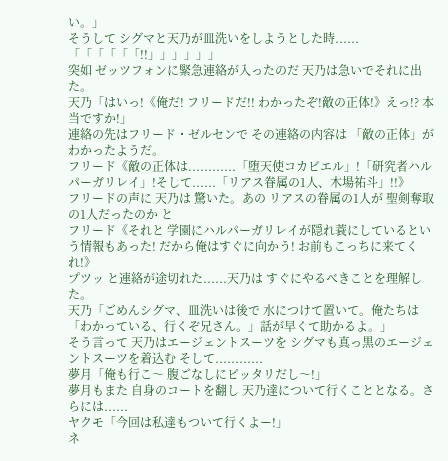い。」
そうして シグマと天乃が皿洗いをしようとした時......
「「「「「「!!」」」」」」
突如 ゼッツフォンに緊急連絡が入ったのだ 天乃は急いでそれに出た。
天乃「はいっ!《俺だ! フリードだ!! わかったぞ!敵の正体!》えっ!? 本当ですか!」
連絡の先はフリード・ゼルセンで その連絡の内容は 「敵の正体」がわかったようだ。
フリード《敵の正体は............「堕天使コカビエル」!「研究者ハルパーガリレイ」!そして......「リアス眷属の1人、木場祐斗」!!》
フリードの声に 天乃は 驚いた。あの リアスの眷属の1人が 聖剣奪取の1人だったのか と
フリード《それと 学園にハルパーガリレイが隠れ蓑にしているという情報もあった! だから俺はすぐに向かう! お前もこっちに来てくれ!》
プツッ と連絡が途切れた......天乃は すぐにやるべきことを理解した。
天乃「ごめんシグマ、皿洗いは後で 水につけて置いて。俺たちは「わかっている、行くぞ兄さん。」話が早くて助かるよ。」
そう言って 天乃はエージェントスーツを シグマも真っ黒のエージェントスーツを着込む そして............
夢月「俺も行こ〜 腹ごなしにピッタリだし〜!」
夢月もまた 自身のコートを翻し 天乃達について行くこととなる。さらには......
ヤクモ「今回は私達もついて行くよー!」
ネ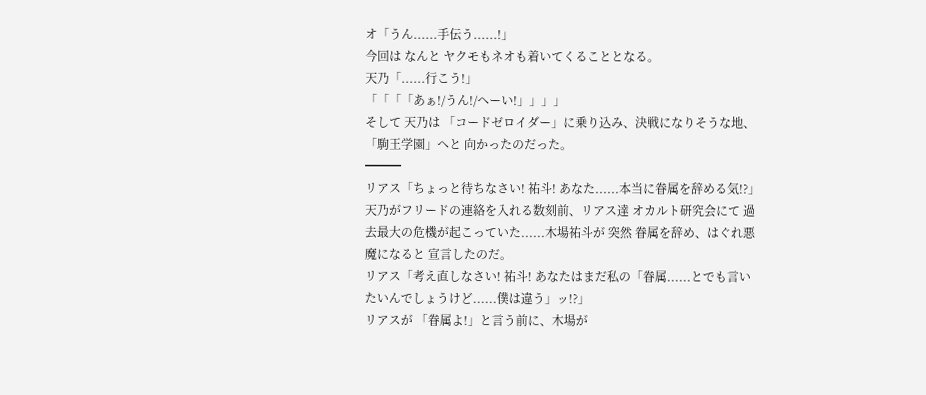オ「うん......手伝う......!」
今回は なんと ヤクモもネオも着いてくることとなる。
天乃「......行こう!」
「「「「あぁ!/うん!/へーい!」」」」
そして 天乃は 「コードゼロイダー」に乗り込み、決戦になりそうな地、「駒王学園」へと 向かったのだった。
━━━
リアス「ちょっと待ちなさい! 祐斗! あなた......本当に眷属を辞める気!?」
天乃がフリードの連絡を入れる数刻前、リアス達 オカルト研究会にて 過去最大の危機が起こっていた......木場祐斗が 突然 眷属を辞め、はぐれ悪魔になると 宣言したのだ。
リアス「考え直しなさい! 祐斗! あなたはまだ私の「眷属......とでも言いたいんでしょうけど......僕は違う」ッ!?」
リアスが 「眷属よ!」と言う前に、木場が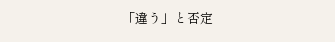「違う」と否定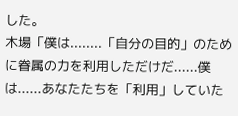した。
木場「僕は........「自分の目的」のために眷属の力を利用しただけだ......僕は......あなたたちを「利用」していた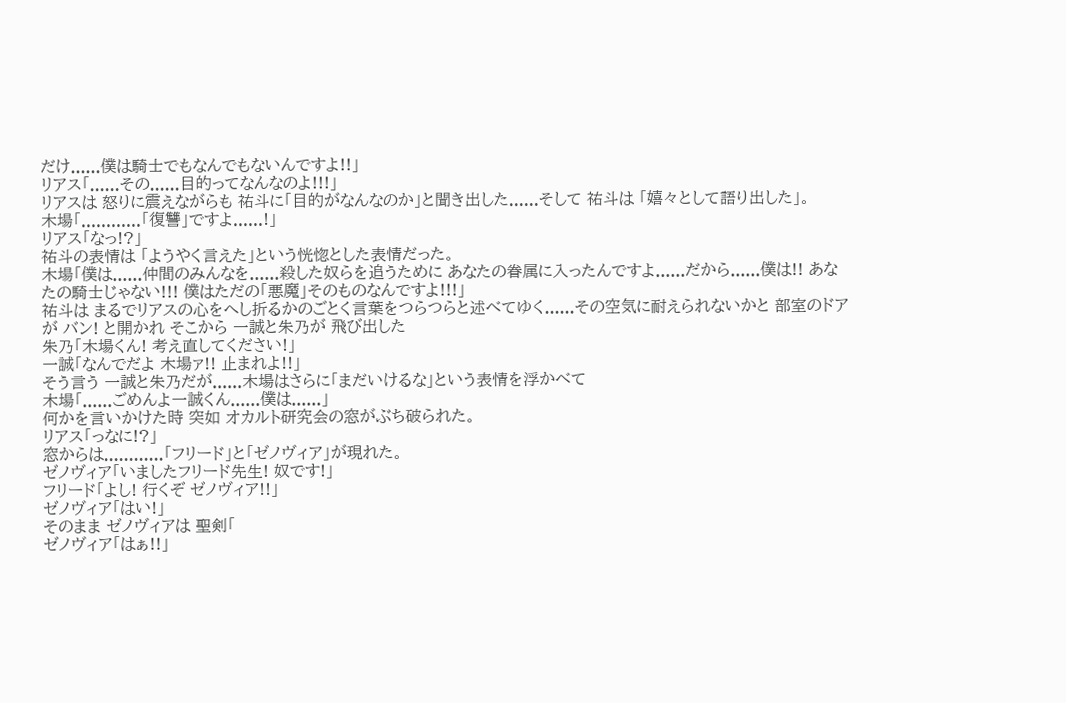だけ......僕は騎士でもなんでもないんですよ!!」
リアス「......その......目的ってなんなのよ!!!」
リアスは 怒りに震えながらも 祐斗に「目的がなんなのか」と聞き出した......そして 祐斗は 「嬉々として語り出した」。
木場「............「復讐」ですよ......!」
リアス「なっ!?」
祐斗の表情は 「ようやく言えた」という恍惚とした表情だった。
木場「僕は......仲間のみんなを......殺した奴らを追うために あなたの眷属に入ったんですよ......だから......僕は!! あなたの騎士じゃない!!! 僕はただの「悪魔」そのものなんですよ!!!」
祐斗は まるでリアスの心をへし折るかのごとく言葉をつらつらと述べてゆく......その空気に耐えられないかと 部室のドアが バン! と開かれ そこから 一誠と朱乃が 飛び出した
朱乃「木場くん! 考え直してください!」
一誠「なんでだよ 木場ァ!! 止まれよ!!」
そう言う 一誠と朱乃だが......木場はさらに「まだいけるな」という表情を浮かべて
木場「......ごめんよ一誠くん......僕は......」
何かを言いかけた時 突如 オカルト研究会の窓がぶち破られた。
リアス「っなに!?」
窓からは............「フリード」と「ゼノヴィア」が現れた。
ゼノヴィア「いましたフリード先生! 奴です!」
フリード「よし! 行くぞ ゼノヴィア!!」
ゼノヴィア「はい!」
そのまま ゼノヴィアは 聖剣「
ゼノヴィア「はぁ!!」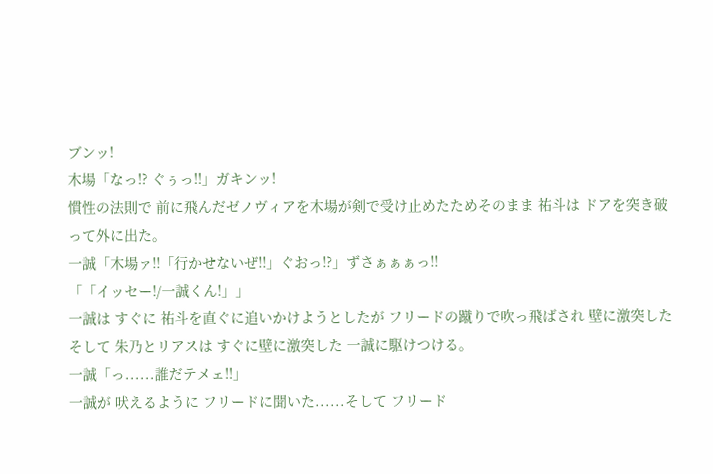ブンッ!
木場「なっ!? ぐぅっ!!」ガキンッ!
慣性の法則で 前に飛んだゼノヴィアを木場が剣で受け止めたためそのまま 祐斗は ドアを突き破って外に出た。
一誠「木場ァ!!「行かせないぜ!!」ぐおっ!?」ずさぁぁぁっ!!
「「イッセー!/一誠くん!」」
一誠は すぐに 祐斗を直ぐに追いかけようとしたが フリードの蹴りで吹っ飛ばされ 壁に激突した そして 朱乃とリアスは すぐに壁に激突した 一誠に駆けつける。
一誠「っ......誰だテメェ!!」
一誠が 吠えるように フリードに聞いた......そして フリード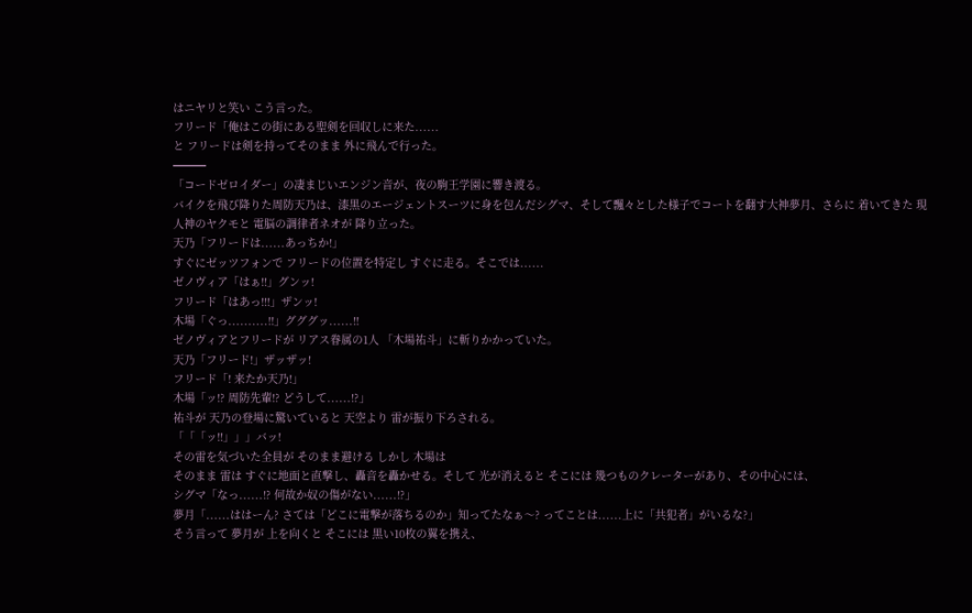はニヤリと笑い こう言った。
フリード「俺はこの街にある聖剣を回収しに来た......
と フリードは剣を持ってそのまま 外に飛んで行った。
━━━
「コードゼロイダー」の凄まじいエンジン音が、夜の駒王学園に響き渡る。
バイクを飛び降りた周防天乃は、漆黒のエージェントスーツに身を包んだシグマ、そして飄々とした様子でコートを翻す大神夢月、さらに 着いてきた 現人神のヤクモと 電脳の調律者ネオが 降り立った。
天乃「フリードは......あっちか!」
すぐにゼッツフォンで フリードの位置を特定し すぐに走る。そこでは......
ゼノヴィア「はぁ!!」グンッ!
フリード「はあっ!!!」ザンッ!
木場「ぐっ..........!!」グググッ......!!
ゼノヴィアとフリードが リアス眷属の1人 「木場祐斗」に斬りかかっていた。
天乃「フリード!」ザッザッ!
フリード「! 来たか天乃!」
木場「ッ!? 周防先輩!? どうして......!?」
祐斗が 天乃の登場に驚いていると 天空より 雷が振り下ろされる。
「「「ッ!!」」」バッ!
その雷を気づいた全員が そのまま避ける しかし 木場は
そのまま 雷は すぐに地面と直撃し、轟音を轟かせる。そして 光が消えると そこには 幾つものクレーターがあり、その中心には、
シグマ「なっ......!? 何故か奴の傷がない......!?」
夢月「......ははーん? さては「どこに電撃が落ちるのか」知ってたなぁ〜? ってことは......上に「共犯者」がいるな?」
そう言って 夢月が 上を向くと そこには 黒い10枚の翼を携え、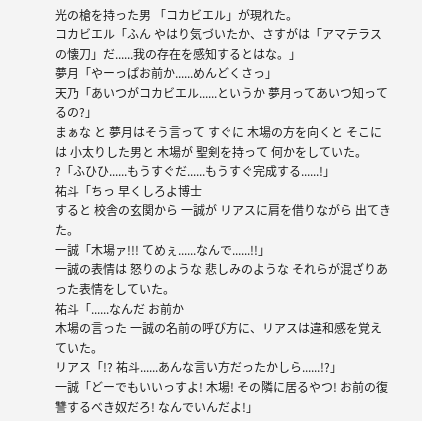光の槍を持った男 「コカビエル」が現れた。
コカビエル「ふん やはり気づいたか、さすがは「アマテラスの懐刀」だ......我の存在を感知するとはな。」
夢月「やーっぱお前か......めんどくさっ」
天乃「あいつがコカビエル......というか 夢月ってあいつ知ってるの?」
まぁな と 夢月はそう言って すぐに 木場の方を向くと そこには 小太りした男と 木場が 聖剣を持って 何かをしていた。
?「ふひひ......もうすぐだ......もうすぐ完成する......!」
祐斗「ちっ 早くしろよ博士
すると 校舎の玄関から 一誠が リアスに肩を借りながら 出てきた。
一誠「木場ァ!!! てめぇ......なんで......!!」
一誠の表情は 怒りのような 悲しみのような それらが混ざりあった表情をしていた。
祐斗「......なんだ お前か
木場の言った 一誠の名前の呼び方に、リアスは違和感を覚えていた。
リアス「!? 祐斗......あんな言い方だったかしら......!?」
一誠「どーでもいいっすよ! 木場! その隣に居るやつ! お前の復讐するべき奴だろ! なんでいんだよ!」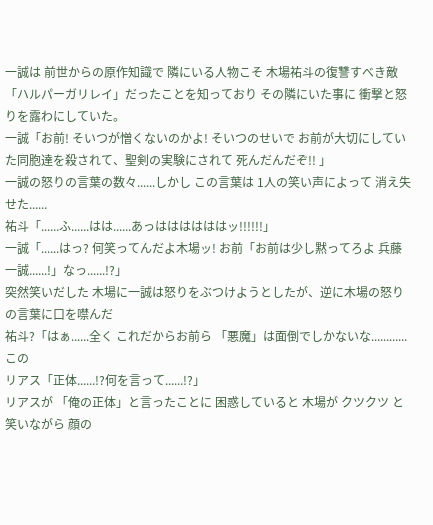一誠は 前世からの原作知識で 隣にいる人物こそ 木場祐斗の復讐すべき敵 「ハルパーガリレイ」だったことを知っており その隣にいた事に 衝撃と怒りを露わにしていた。
一誠「お前! そいつが憎くないのかよ! そいつのせいで お前が大切にしていた同胞達を殺されて、聖剣の実験にされて 死んだんだぞ!! 」
一誠の怒りの言葉の数々......しかし この言葉は 1人の笑い声によって 消え失せた......
祐斗「......ふ......はは......あっははははははッ!!!!!!」
一誠「......はっ? 何笑ってんだよ木場ッ! お前「お前は少し黙ってろよ 兵藤一誠......!」なっ......!?」
突然笑いだした 木場に一誠は怒りをぶつけようとしたが、逆に木場の怒りの言葉に口を噤んだ
祐斗?「はぁ......全く これだからお前ら 「悪魔」は面倒でしかないな............この
リアス「正体......!?何を言って......!?」
リアスが 「俺の正体」と言ったことに 困惑していると 木場が クツクツ と笑いながら 顔の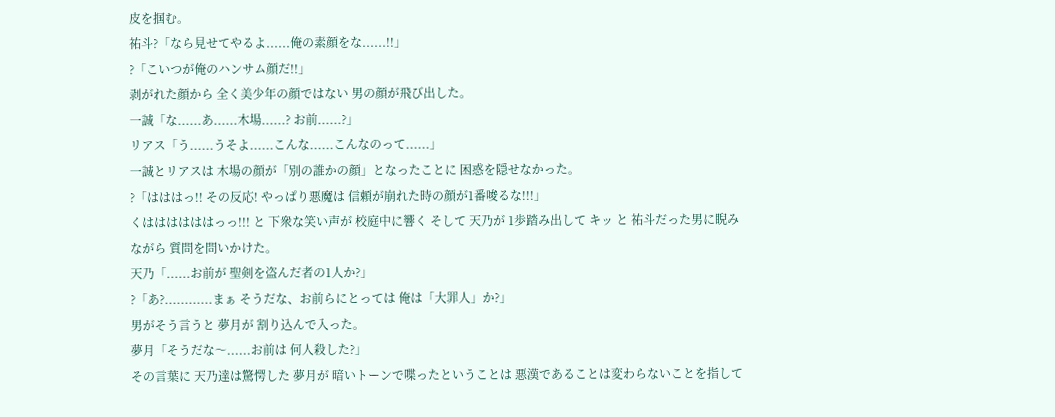皮を掴む。
祐斗?「なら見せてやるよ......俺の素顔をな......!!」
?「こいつが俺のハンサム顔だ!!」
剥がれた顔から 全く美少年の顔ではない 男の顔が飛び出した。
一誠「な......あ......木場......? お前......?」
リアス「う......うそよ......こんな......こんなのって......」
一誠とリアスは 木場の顔が「別の誰かの顔」となったことに 困惑を隠せなかった。
?「はははっ!! その反応! やっぱり悪魔は 信頼が崩れた時の顔が1番唆るな!!!」
くははははははっっ!!! と 下衆な笑い声が 校庭中に響く そして 天乃が 1歩踏み出して キッ と 祐斗だった男に睨みながら 質問を問いかけた。
天乃「......お前が 聖剣を盗んだ者の1人か?」
?「あ?............まぁ そうだな、お前らにとっては 俺は「大罪人」か?」
男がそう言うと 夢月が 割り込んで入った。
夢月「そうだな〜......お前は 何人殺した?」
その言葉に 天乃達は驚愕した 夢月が 暗いトーンで喋ったということは 悪漢であることは変わらないことを指して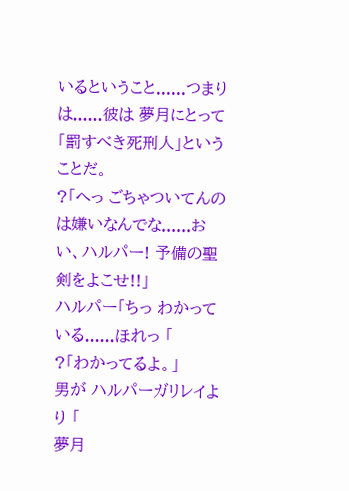いるということ......つまりは......彼は 夢月にとって 「罰すべき死刑人」ということだ。
?「へっ ごちゃついてんのは嫌いなんでな......おい、ハルパー! 予備の聖剣をよこせ!!」
ハルパー「ちっ わかっている......ほれっ 「
?「わかってるよ。」
男が ハルパーガリレイより 「
夢月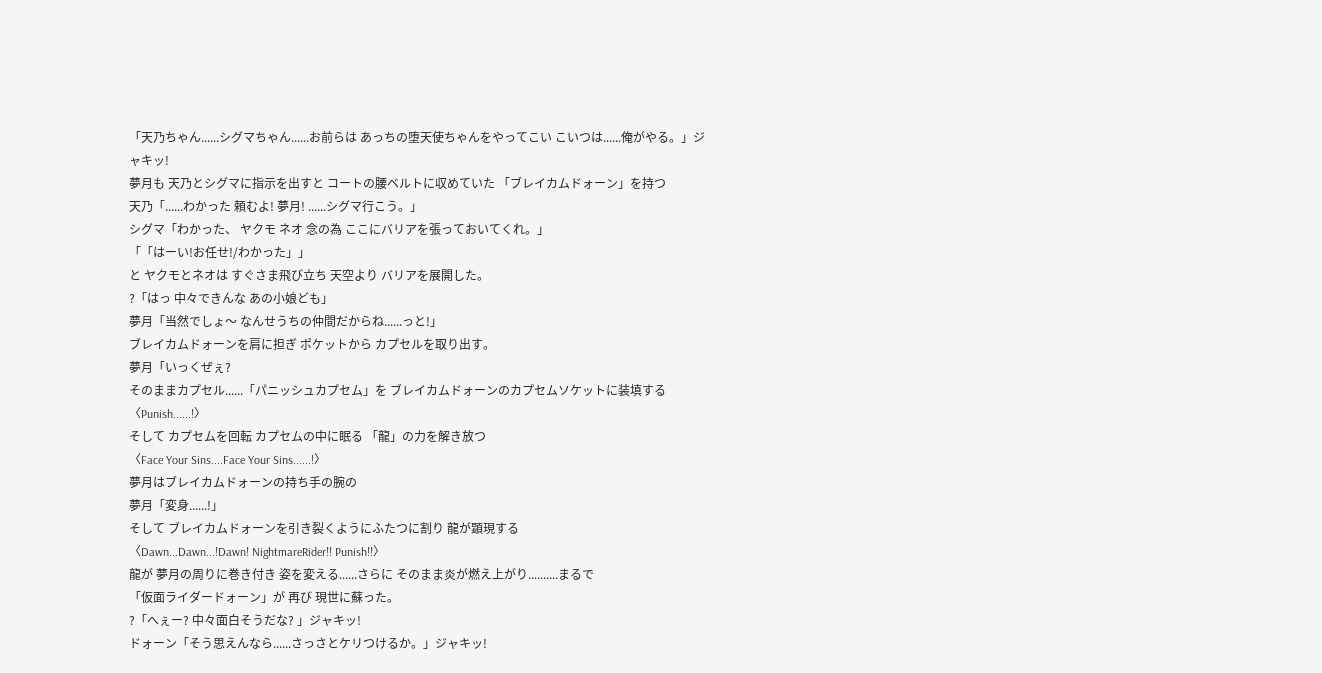「天乃ちゃん......シグマちゃん......お前らは あっちの堕天使ちゃんをやってこい こいつは......俺がやる。」ジャキッ!
夢月も 天乃とシグマに指示を出すと コートの腰ベルトに収めていた 「ブレイカムドォーン」を持つ
天乃「......わかった 頼むよ! 夢月! ......シグマ行こう。」
シグマ「わかった、 ヤクモ ネオ 念の為 ここにバリアを張っておいてくれ。」
「「はーい!お任せ!/わかった」」
と ヤクモとネオは すぐさま飛び立ち 天空より バリアを展開した。
?「はっ 中々できんな あの小娘ども」
夢月「当然でしょ〜 なんせうちの仲間だからね......っと!」
ブレイカムドォーンを肩に担ぎ ポケットから カプセルを取り出す。
夢月「いっくぜぇ?
そのままカプセル......「パニッシュカプセム」を ブレイカムドォーンのカプセムソケットに装填する
〈Punish......!〉
そして カプセムを回転 カプセムの中に眠る 「龍」の力を解き放つ
〈Face Your Sins....Face Your Sins......!〉
夢月はブレイカムドォーンの持ち手の腕の
夢月「変身......!」
そして ブレイカムドォーンを引き裂くようにふたつに割り 龍が顕現する
〈Dawn...Dawn...!Dawn! NightmareRider!! Punish!!〉
龍が 夢月の周りに巻き付き 姿を変える......さらに そのまま炎が燃え上がり..........まるで
「仮面ライダードォーン」が 再び 現世に蘇った。
?「へぇー? 中々面白そうだな? 」ジャキッ!
ドォーン「そう思えんなら......さっさとケリつけるか。」ジャキッ!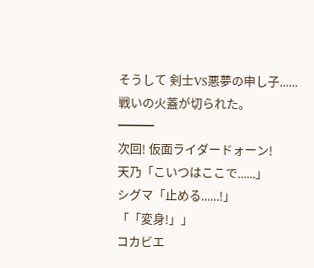そうして 剣士VS悪夢の申し子......戦いの火蓋が切られた。
━━━
次回! 仮面ライダードォーン!
天乃「こいつはここで......」
シグマ「止める......!」
「「変身!」」
コカビエ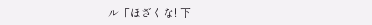ル「ほざくな! 下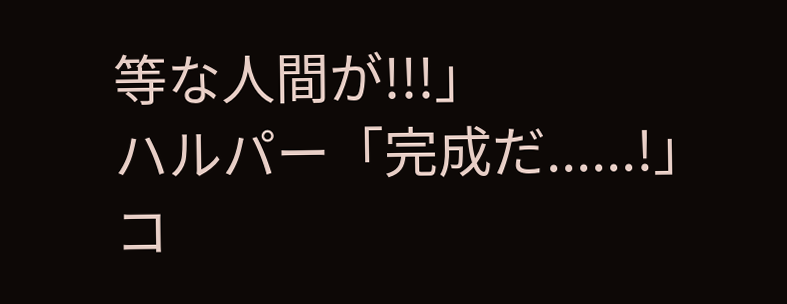等な人間が!!!」
ハルパー「完成だ......!」
コ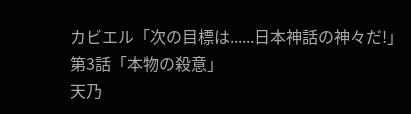カビエル「次の目標は......日本神話の神々だ!」
第3話「本物の殺意」
天乃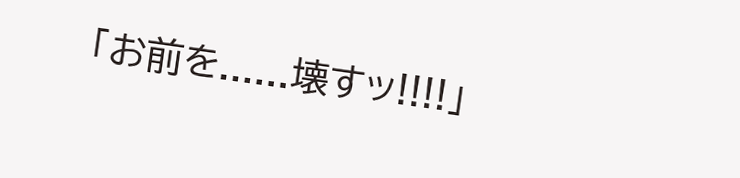「お前を......壊すッ!!!!」